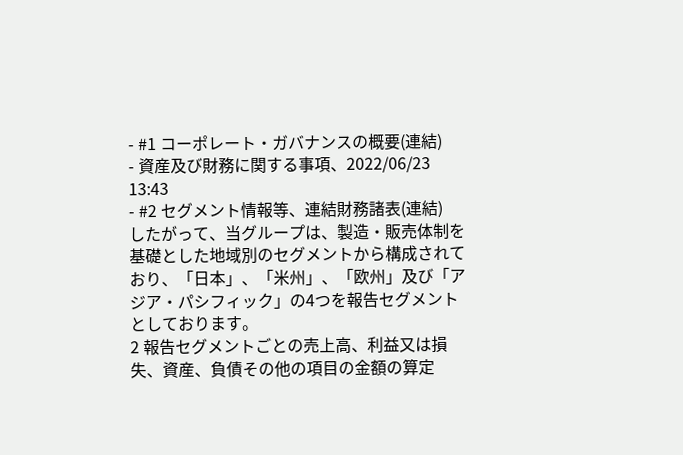- #1 コーポレート・ガバナンスの概要(連結)
- 資産及び財務に関する事項、2022/06/23 13:43
- #2 セグメント情報等、連結財務諸表(連結)
したがって、当グループは、製造・販売体制を基礎とした地域別のセグメントから構成されており、「日本」、「米州」、「欧州」及び「アジア・パシフィック」の4つを報告セグメントとしております。
2 報告セグメントごとの売上高、利益又は損失、資産、負債その他の項目の金額の算定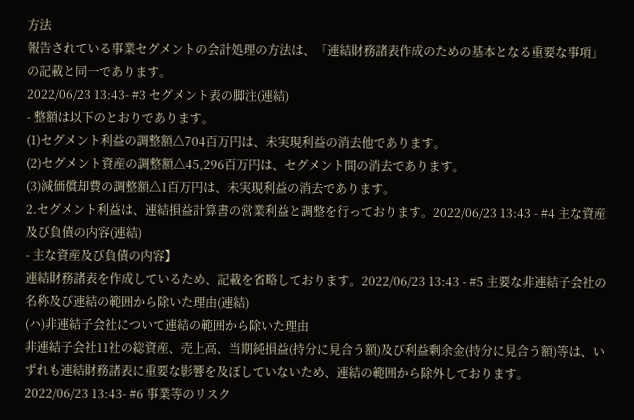方法
報告されている事業セグメントの会計処理の方法は、「連結財務諸表作成のための基本となる重要な事項」の記載と同一であります。
2022/06/23 13:43- #3 セグメント表の脚注(連結)
- 整額は以下のとおりであります。
(1)セグメント利益の調整額△704百万円は、未実現利益の消去他であります。
(2)セグメント資産の調整額△45,296百万円は、セグメント間の消去であります。
(3)減価償却費の調整額△1百万円は、未実現利益の消去であります。
2.セグメント利益は、連結損益計算書の営業利益と調整を行っております。2022/06/23 13:43 - #4 主な資産及び負債の内容(連結)
- 主な資産及び負債の内容】
連結財務諸表を作成しているため、記載を省略しております。2022/06/23 13:43 - #5 主要な非連結子会社の名称及び連結の範囲から除いた理由(連結)
(ハ)非連結子会社について連結の範囲から除いた理由
非連結子会社11社の総資産、売上高、当期純損益(持分に見合う額)及び利益剰余金(持分に見合う額)等は、いずれも連結財務諸表に重要な影響を及ぼしていないため、連結の範囲から除外しております。
2022/06/23 13:43- #6 事業等のリスク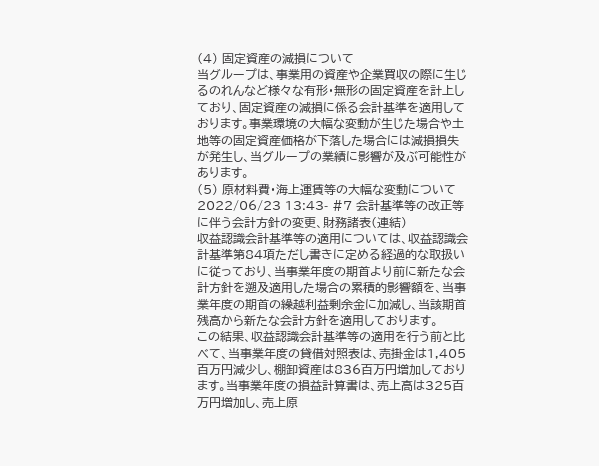(4) 固定資産の減損について
当グループは、事業用の資産や企業買収の際に生じるのれんなど様々な有形・無形の固定資産を計上しており、固定資産の減損に係る会計基準を適用しております。事業環境の大幅な変動が生じた場合や土地等の固定資産価格が下落した場合には減損損失が発生し、当グループの業績に影響が及ぶ可能性があります。
(5) 原材料費・海上運賃等の大幅な変動について
2022/06/23 13:43- #7 会計基準等の改正等に伴う会計方針の変更、財務諸表(連結)
収益認識会計基準等の適用については、収益認識会計基準第84項ただし書きに定める経過的な取扱いに従っており、当事業年度の期首より前に新たな会計方針を遡及適用した場合の累積的影響額を、当事業年度の期首の繰越利益剰余金に加減し、当該期首残高から新たな会計方針を適用しております。
この結果、収益認識会計基準等の適用を行う前と比べて、当事業年度の貸借対照表は、売掛金は1,405百万円減少し、棚卸資産は836百万円増加しております。当事業年度の損益計算書は、売上高は325百万円増加し、売上原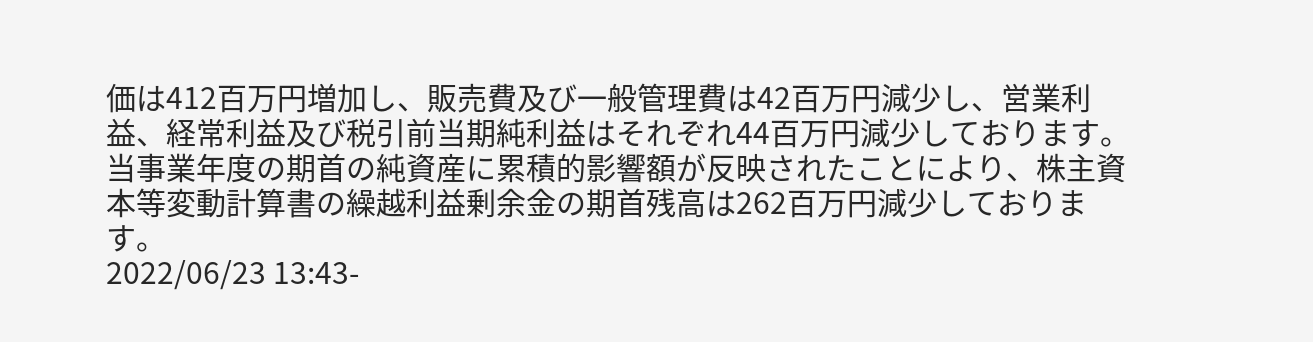価は412百万円増加し、販売費及び一般管理費は42百万円減少し、営業利益、経常利益及び税引前当期純利益はそれぞれ44百万円減少しております。
当事業年度の期首の純資産に累積的影響額が反映されたことにより、株主資本等変動計算書の繰越利益剰余金の期首残高は262百万円減少しております。
2022/06/23 13:43-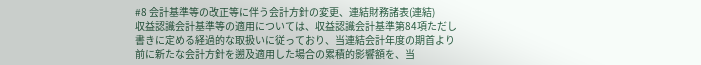#8 会計基準等の改正等に伴う会計方針の変更、連結財務諸表(連結)
収益認識会計基準等の適用については、収益認識会計基準第84項ただし書きに定める経過的な取扱いに従っており、当連結会計年度の期首より前に新たな会計方針を遡及適用した場合の累積的影響額を、当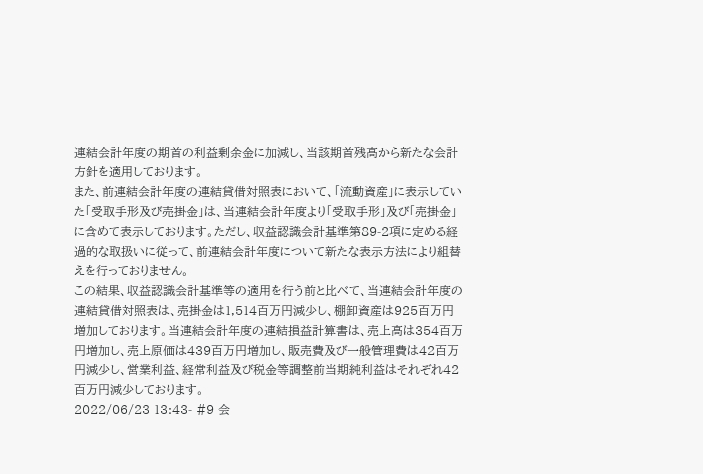連結会計年度の期首の利益剰余金に加減し、当該期首残高から新たな会計方針を適用しております。
また、前連結会計年度の連結貸借対照表において、「流動資産」に表示していた「受取手形及び売掛金」は、当連結会計年度より「受取手形」及び「売掛金」に含めて表示しております。ただし、収益認識会計基準第89-2項に定める経過的な取扱いに従って、前連結会計年度について新たな表示方法により組替えを行っておりません。
この結果、収益認識会計基準等の適用を行う前と比べて、当連結会計年度の連結貸借対照表は、売掛金は1,514百万円減少し、棚卸資産は925百万円増加しております。当連結会計年度の連結損益計算書は、売上高は354百万円増加し、売上原価は439百万円増加し、販売費及び一般管理費は42百万円減少し、営業利益、経常利益及び税金等調整前当期純利益はそれぞれ42百万円減少しております。
2022/06/23 13:43- #9 会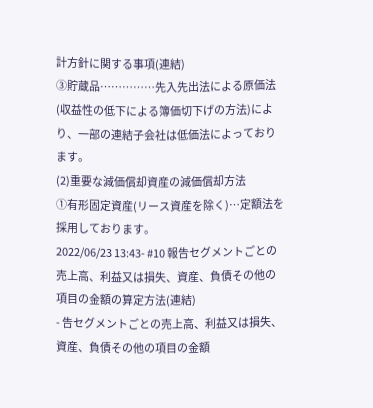計方針に関する事項(連結)
③貯蔵品……………先入先出法による原価法(収益性の低下による簿価切下げの方法)により、一部の連結子会社は低価法によっております。
(2)重要な減価償却資産の減価償却方法
①有形固定資産(リース資産を除く)…定額法を採用しております。
2022/06/23 13:43- #10 報告セグメントごとの売上高、利益又は損失、資産、負債その他の項目の金額の算定方法(連結)
- 告セグメントごとの売上高、利益又は損失、資産、負債その他の項目の金額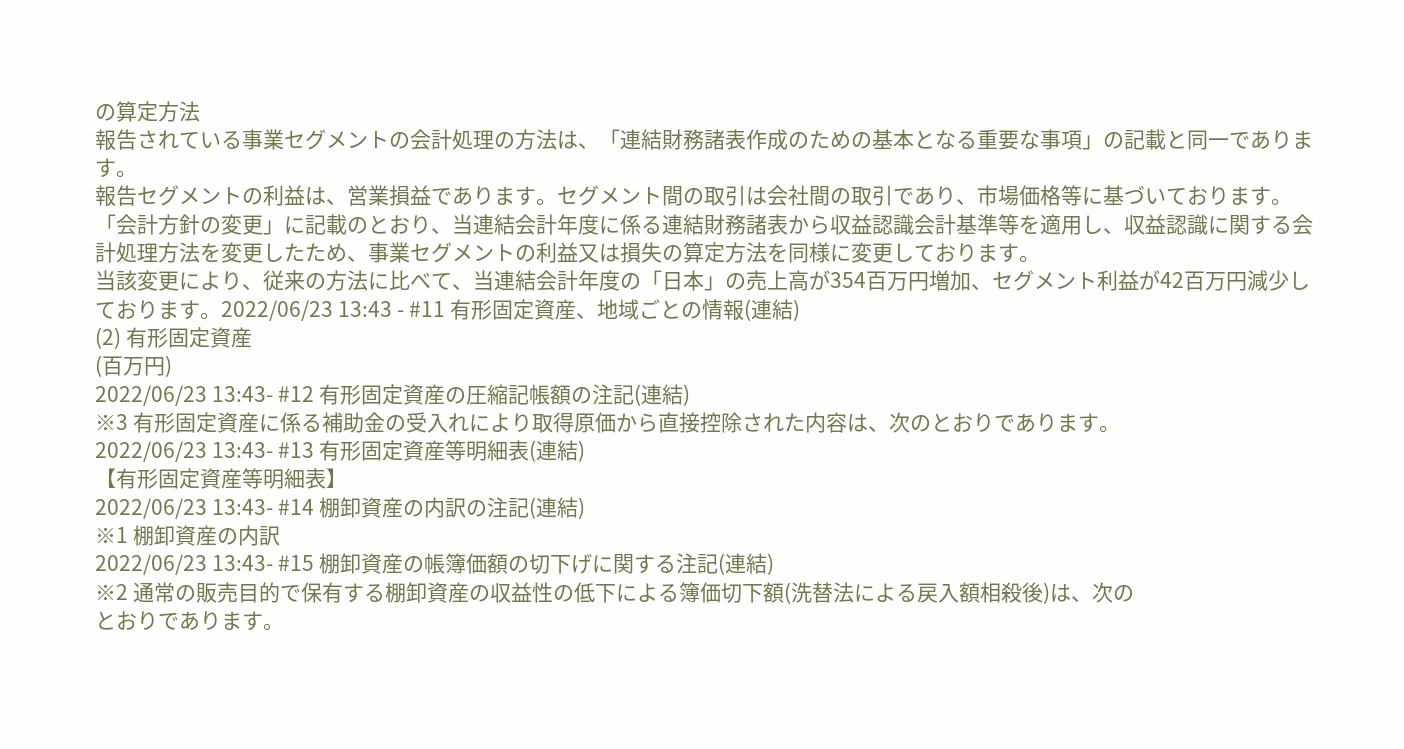の算定方法
報告されている事業セグメントの会計処理の方法は、「連結財務諸表作成のための基本となる重要な事項」の記載と同一であります。
報告セグメントの利益は、営業損益であります。セグメント間の取引は会社間の取引であり、市場価格等に基づいております。
「会計方針の変更」に記載のとおり、当連結会計年度に係る連結財務諸表から収益認識会計基準等を適用し、収益認識に関する会計処理方法を変更したため、事業セグメントの利益又は損失の算定方法を同様に変更しております。
当該変更により、従来の方法に比べて、当連結会計年度の「日本」の売上高が354百万円増加、セグメント利益が42百万円減少しております。2022/06/23 13:43 - #11 有形固定資産、地域ごとの情報(連結)
(2) 有形固定資産
(百万円)
2022/06/23 13:43- #12 有形固定資産の圧縮記帳額の注記(連結)
※3 有形固定資産に係る補助金の受入れにより取得原価から直接控除された内容は、次のとおりであります。
2022/06/23 13:43- #13 有形固定資産等明細表(連結)
【有形固定資産等明細表】
2022/06/23 13:43- #14 棚卸資産の内訳の注記(連結)
※1 棚卸資産の内訳
2022/06/23 13:43- #15 棚卸資産の帳簿価額の切下げに関する注記(連結)
※2 通常の販売目的で保有する棚卸資産の収益性の低下による簿価切下額(洗替法による戻入額相殺後)は、次の
とおりであります。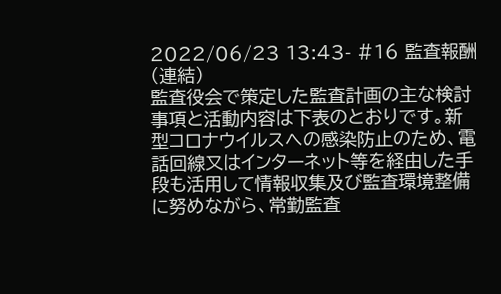2022/06/23 13:43- #16 監査報酬(連結)
監査役会で策定した監査計画の主な検討事項と活動内容は下表のとおりです。新型コロナウイルスへの感染防止のため、電話回線又はインターネット等を経由した手段も活用して情報収集及び監査環境整備に努めながら、常勤監査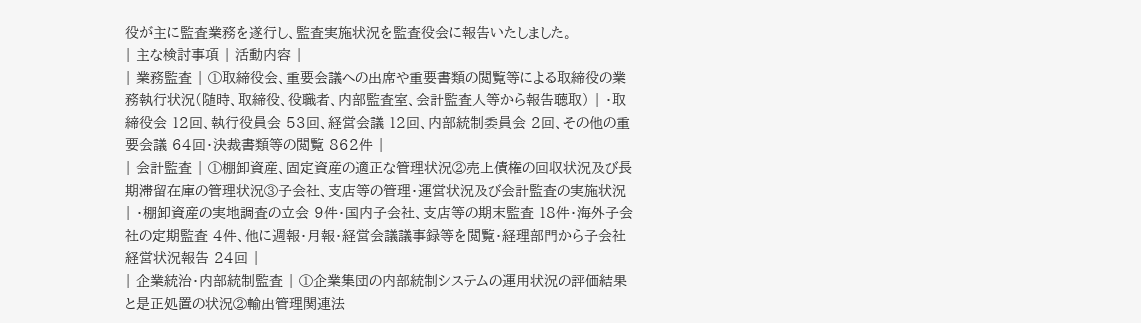役が主に監査業務を遂行し、監査実施状況を監査役会に報告いたしました。
| 主な検討事項 | 活動内容 |
| 業務監査 | ①取締役会、重要会議への出席や重要書類の閲覧等による取締役の業務執行状況(随時、取締役、役職者、内部監査室、会計監査人等から報告聴取) | ・取締役会 12回、執行役員会 53回、経営会議 12回、内部統制委員会 2回、その他の重要会議 64回・決裁書類等の閲覧 862件 |
| 会計監査 | ①棚卸資産、固定資産の適正な管理状況②売上債権の回収状況及び長期滞留在庫の管理状況③子会社、支店等の管理・運営状況及び会計監査の実施状況 | ・棚卸資産の実地調査の立会 9件・国内子会社、支店等の期末監査 18件・海外子会社の定期監査 4件、他に週報・月報・経営会議議事録等を閲覧・経理部門から子会社経営状況報告 24回 |
| 企業統治・内部統制監査 | ①企業集団の内部統制システムの運用状況の評価結果と是正処置の状況②輸出管理関連法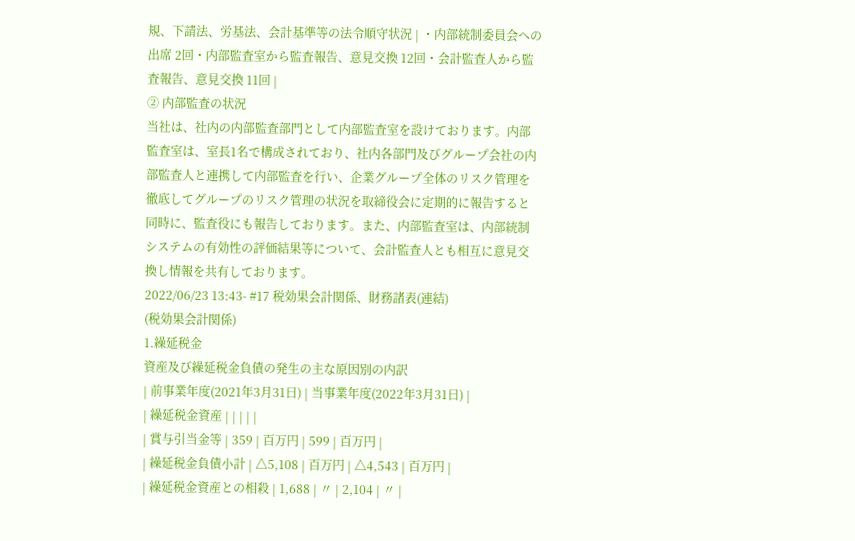規、下請法、労基法、会計基準等の法令順守状況 | ・内部統制委員会への出席 2回・内部監査室から監査報告、意見交換 12回・会計監査人から監査報告、意見交換 11回 |
② 内部監査の状況
当社は、社内の内部監査部門として内部監査室を設けております。内部監査室は、室長1名で構成されており、社内各部門及びグループ会社の内部監査人と連携して内部監査を行い、企業グループ全体のリスク管理を徹底してグループのリスク管理の状況を取締役会に定期的に報告すると同時に、監査役にも報告しております。また、内部監査室は、内部統制システムの有効性の評価結果等について、会計監査人とも相互に意見交換し情報を共有しております。
2022/06/23 13:43- #17 税効果会計関係、財務諸表(連結)
(税効果会計関係)
1.繰延税金
資産及び繰延税金負債の発生の主な原因別の内訳
| 前事業年度(2021年3月31日) | 当事業年度(2022年3月31日) |
| 繰延税金資産 | | | | |
| 賞与引当金等 | 359 | 百万円 | 599 | 百万円 |
| 繰延税金負債小計 | △5,108 | 百万円 | △4,543 | 百万円 |
| 繰延税金資産との相殺 | 1,688 | 〃 | 2,104 | 〃 |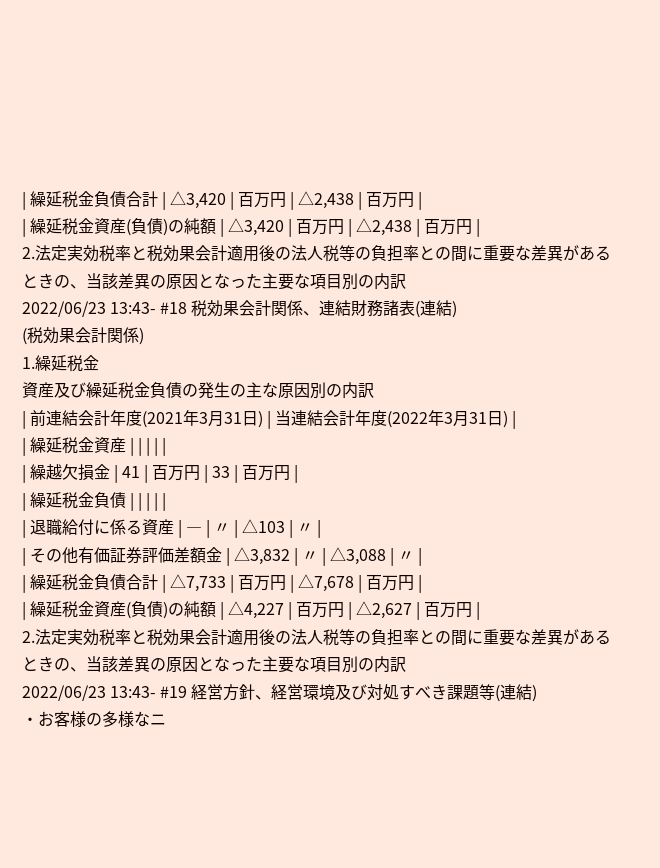| 繰延税金負債合計 | △3,420 | 百万円 | △2,438 | 百万円 |
| 繰延税金資産(負債)の純額 | △3,420 | 百万円 | △2,438 | 百万円 |
2.法定実効税率と税効果会計適用後の法人税等の負担率との間に重要な差異があるときの、当該差異の原因となった主要な項目別の内訳
2022/06/23 13:43- #18 税効果会計関係、連結財務諸表(連結)
(税効果会計関係)
1.繰延税金
資産及び繰延税金負債の発生の主な原因別の内訳
| 前連結会計年度(2021年3月31日) | 当連結会計年度(2022年3月31日) |
| 繰延税金資産 | | | | |
| 繰越欠損金 | 41 | 百万円 | 33 | 百万円 |
| 繰延税金負債 | | | | |
| 退職給付に係る資産 | ― | 〃 | △103 | 〃 |
| その他有価証券評価差額金 | △3,832 | 〃 | △3,088 | 〃 |
| 繰延税金負債合計 | △7,733 | 百万円 | △7,678 | 百万円 |
| 繰延税金資産(負債)の純額 | △4,227 | 百万円 | △2,627 | 百万円 |
2.法定実効税率と税効果会計適用後の法人税等の負担率との間に重要な差異があるときの、当該差異の原因となった主要な項目別の内訳
2022/06/23 13:43- #19 経営方針、経営環境及び対処すべき課題等(連結)
・お客様の多様なニ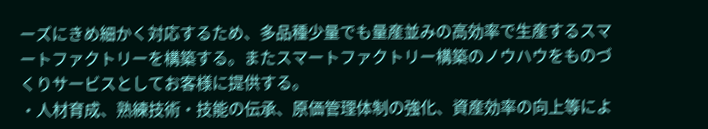ーズにきめ細かく対応するため、多品種少量でも量産並みの高効率で生産するスマートファクトリーを構築する。またスマートファクトリー構築のノウハウをものづくりサービスとしてお客様に提供する。
・人材育成、熟練技術・技能の伝承、原価管理体制の強化、資産効率の向上等によ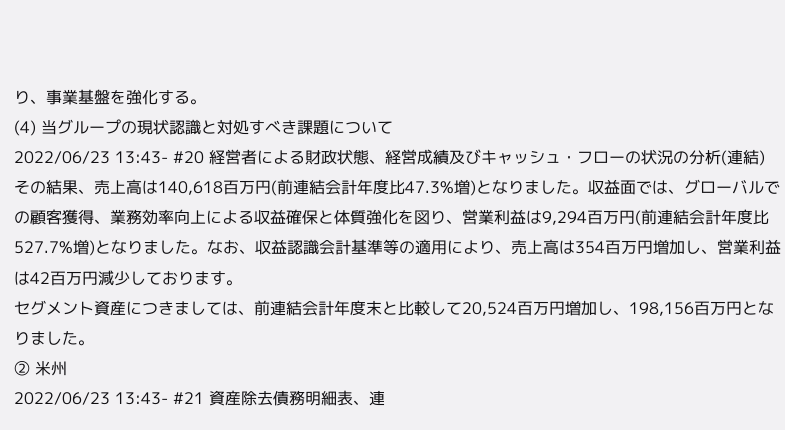り、事業基盤を強化する。
(4) 当グループの現状認識と対処すべき課題について
2022/06/23 13:43- #20 経営者による財政状態、経営成績及びキャッシュ・フローの状況の分析(連結)
その結果、売上高は140,618百万円(前連結会計年度比47.3%増)となりました。収益面では、グローバルでの顧客獲得、業務効率向上による収益確保と体質強化を図り、営業利益は9,294百万円(前連結会計年度比527.7%増)となりました。なお、収益認識会計基準等の適用により、売上高は354百万円増加し、営業利益は42百万円減少しております。
セグメント資産につきましては、前連結会計年度末と比較して20,524百万円増加し、198,156百万円となりました。
② 米州
2022/06/23 13:43- #21 資産除去債務明細表、連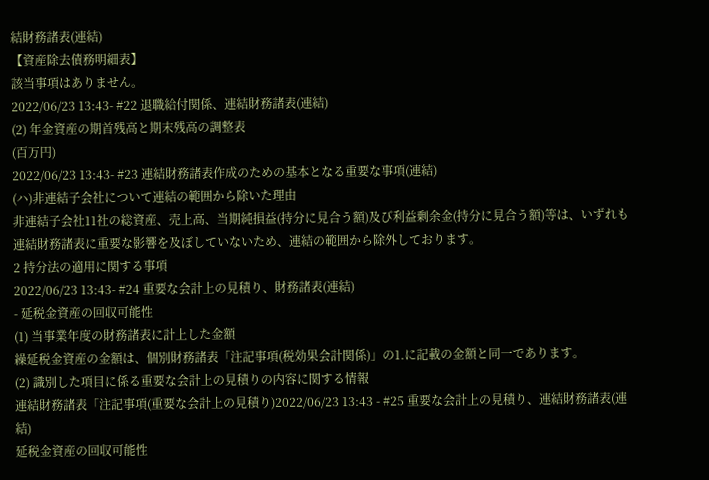結財務諸表(連結)
【資産除去債務明細表】
該当事項はありません。
2022/06/23 13:43- #22 退職給付関係、連結財務諸表(連結)
(2) 年金資産の期首残高と期末残高の調整表
(百万円)
2022/06/23 13:43- #23 連結財務諸表作成のための基本となる重要な事項(連結)
(ハ)非連結子会社について連結の範囲から除いた理由
非連結子会社11社の総資産、売上高、当期純損益(持分に見合う額)及び利益剰余金(持分に見合う額)等は、いずれも連結財務諸表に重要な影響を及ぼしていないため、連結の範囲から除外しております。
2 持分法の適用に関する事項
2022/06/23 13:43- #24 重要な会計上の見積り、財務諸表(連結)
- 延税金資産の回収可能性
(1) 当事業年度の財務諸表に計上した金額
繰延税金資産の金額は、個別財務諸表「注記事項(税効果会計関係)」の1.に記載の金額と同一であります。
(2) 識別した項目に係る重要な会計上の見積りの内容に関する情報
連結財務諸表「注記事項(重要な会計上の見積り)2022/06/23 13:43 - #25 重要な会計上の見積り、連結財務諸表(連結)
延税金資産の回収可能性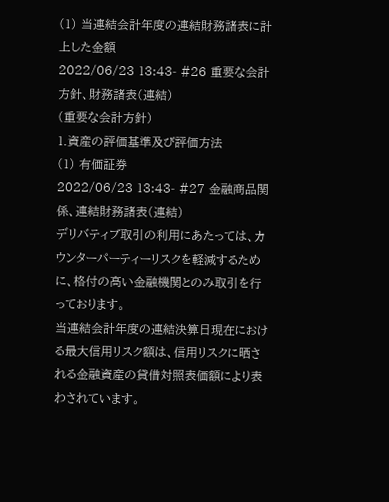(1) 当連結会計年度の連結財務諸表に計上した金額
2022/06/23 13:43- #26 重要な会計方針、財務諸表(連結)
(重要な会計方針)
1.資産の評価基準及び評価方法
(1) 有価証券
2022/06/23 13:43- #27 金融商品関係、連結財務諸表(連結)
デリバティブ取引の利用にあたっては、カウンターパーティーリスクを軽減するために、格付の高い金融機関とのみ取引を行っております。
当連結会計年度の連結決算日現在における最大信用リスク額は、信用リスクに晒される金融資産の貸借対照表価額により表わされています。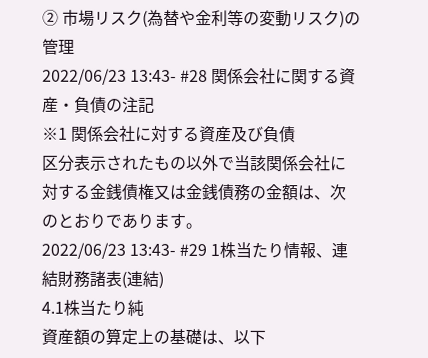② 市場リスク(為替や金利等の変動リスク)の管理
2022/06/23 13:43- #28 関係会社に関する資産・負債の注記
※1 関係会社に対する資産及び負債
区分表示されたもの以外で当該関係会社に対する金銭債権又は金銭債務の金額は、次のとおりであります。
2022/06/23 13:43- #29 1株当たり情報、連結財務諸表(連結)
4.1株当たり純
資産額の算定上の基礎は、以下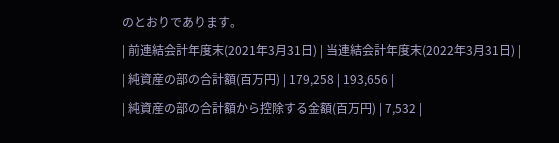のとおりであります。
| 前連結会計年度末(2021年3月31日) | 当連結会計年度末(2022年3月31日) |
| 純資産の部の合計額(百万円) | 179,258 | 193,656 |
| 純資産の部の合計額から控除する金額(百万円) | 7,532 |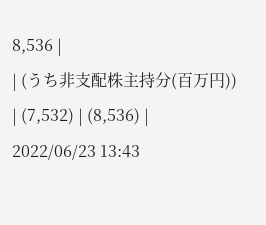8,536 |
| (うち非支配株主持分(百万円)) | (7,532) | (8,536) |
2022/06/23 13:43